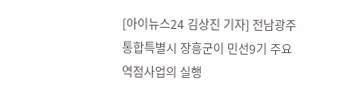[아이뉴스24 김상진 기자] 전남광주통합특별시 장흥군이 민선9기 주요 역점사업의 실행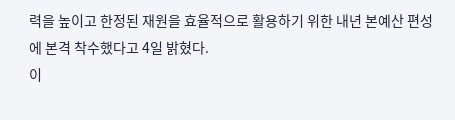력을 높이고 한정된 재원을 효율적으로 활용하기 위한 내년 본예산 편성에 본격 착수했다고 4일 밝혔다.
이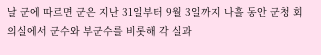날 군에 따르면 군은 지난 31일부터 9월 3일까지 나흘 동안 군청 회의실에서 군수와 부군수를 비롯해 각 실과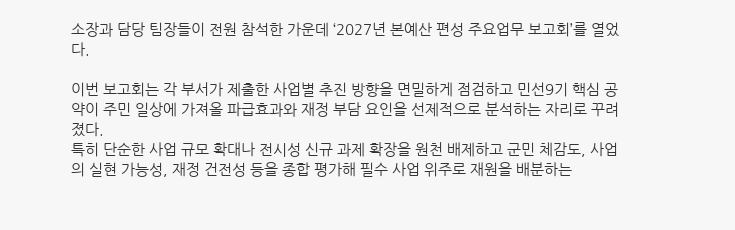소장과 담당 팀장들이 전원 참석한 가운데 ‘2027년 본예산 편성 주요업무 보고회’를 열었다.

이번 보고회는 각 부서가 제출한 사업별 추진 방향을 면밀하게 점검하고 민선9기 핵심 공약이 주민 일상에 가져올 파급효과와 재정 부담 요인을 선제적으로 분석하는 자리로 꾸려졌다.
특히 단순한 사업 규모 확대나 전시성 신규 과제 확장을 원천 배제하고 군민 체감도, 사업의 실현 가능성, 재정 건전성 등을 종합 평가해 필수 사업 위주로 재원을 배분하는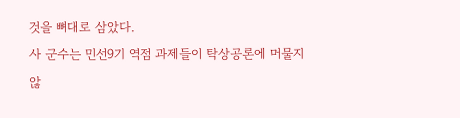것을 뼈대로 삼았다.
사 군수는 민선9기 역점 과제들이 탁상공론에 머물지 않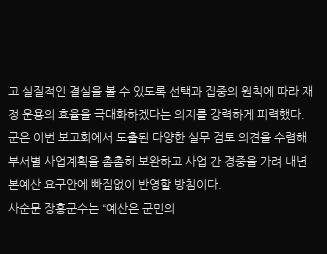고 실질적인 결실을 볼 수 있도록 선택과 집중의 원칙에 따라 재정 운용의 효율을 극대화하겠다는 의지를 강력하게 피력했다.
군은 이번 보고회에서 도출된 다양한 실무 검토 의견을 수렴해 부서별 사업계획을 촘촘히 보완하고 사업 간 경중을 가려 내년 본예산 요구안에 빠짐없이 반영할 방침이다.
사순문 장흥군수는 “예산은 군민의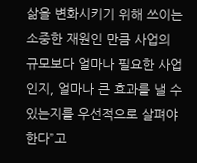삶을 변화시키기 위해 쓰이는 소중한 재원인 만큼 사업의 규모보다 얼마나 필요한 사업인지, 얼마나 큰 효과를 낼 수 있는지를 우선적으로 살펴야 한다”고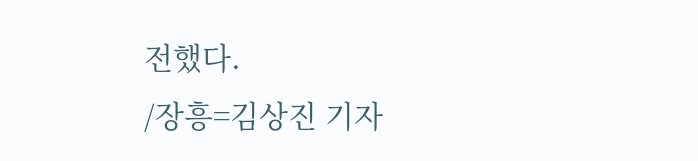전했다.
/장흥=김상진 기자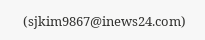(sjkim9867@inews24.com)